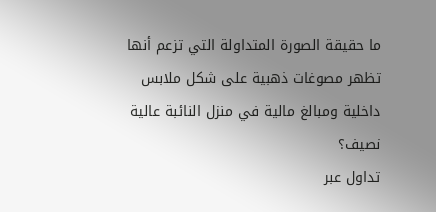ما حقيقة الصورة المتداولة التي تزعم أنها تظهر مصوغات ذهبية على شكل ملابس داخلية ومبالغ مالية في منزل النائبة عالية نصيف؟
تداول عبر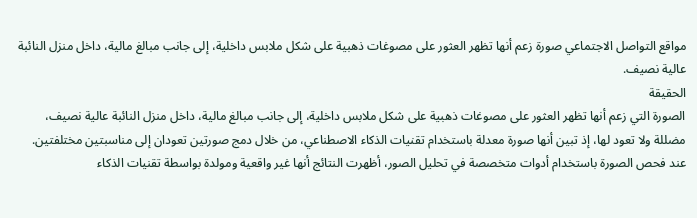مواقع التواصل الاجتماعي صورة زعم أنها تظهر العثور على مصوغات ذهبية على شكل ملابس داخلية، إلى جانب مبالغ مالية، داخل منزل النائبة عالية نصيف.
الحقيقة
الصورة التي زعم أنها تظهر العثور على مصوغات ذهبية على شكل ملابس داخلية، إلى جانب مبالغ مالية، داخل منزل النائبة عالية نصيف، مضللة ولا تعود لها، إذ تبين أنها صورة معدلة باستخدام تقنيات الذكاء الاصطناعي، من خلال دمج صورتين تعودان إلى مناسبتين مختلفتين.
عند فحص الصورة باستخدام أدوات متخصصة في تحليل الصور، أظهرت النتائج أنها غير واقعية ومولدة بواسطة تقنيات الذكاء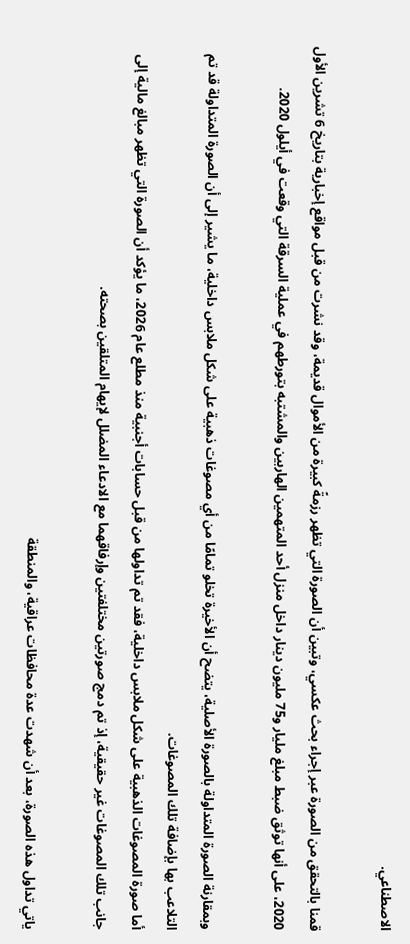الاصطناعي.

قمنا بالتحقق من الصورة عبر إجراء بحث عكسي، وتبين أن الصورة التي تظهر رزمةً كبيرة من الأموال قديمة، وقد نشرت من قبل مواقع إخبارية بتاريخ 6 تشرين الأول 2020، على أنها توثق ضبط مبلغ مليار و75 مليون دينار داخل منزل أحد المتهمين الهاربين والمشتبه بتورطهم في عملية السرقة التي وقعت في أيلول 2020.

وبمقارنة الصورة المتداولة بالصورة الأصلية، يتضح أن الأخيرة تخلو تمامًا من أي مصوغات ذهبية على شكل ملابس داخلية، ما يشير إلى أن الصورة المتداولة قد تم التلاعب بها بإضافة تلك المصوغات.
أما صورة المصوغات الذهبية على شكل ملابس داخلية، فقد تم تداولها من قبل حسابات أجنبية منذ مطلع عام 2026، ما يؤكد أن الصورة التي تظهر مبالغ مالية إلى جانب تلك المصوغات غير حقيقية، إذ تم دمج صورتين مختلفتين وإرفاقهما مع الادعاء المضلل لإيهام المتلقين بصحته.

ياتي تداول هذه الصورة، بعد أن شهدت عدة محافظات عراقية، والمنطقة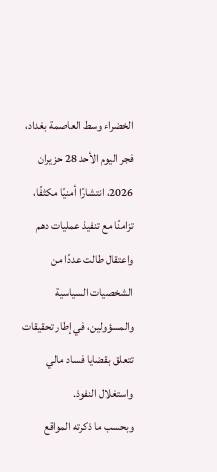الخضراء وسط العاصمة بغداد، فجر اليوم الأحد 28 حزيران 2026، انتشارًا أمنيًا مكثفًا، تزامنًا مع تنفيذ عمليات دهم واعتقال طالت عددًا من الشخصيات السياسية والمسؤولين، في إطار تحقيقات تتعلق بقضايا فساد مالي واستغلال النفوذ.
وبحسب ما ذكرته المواقع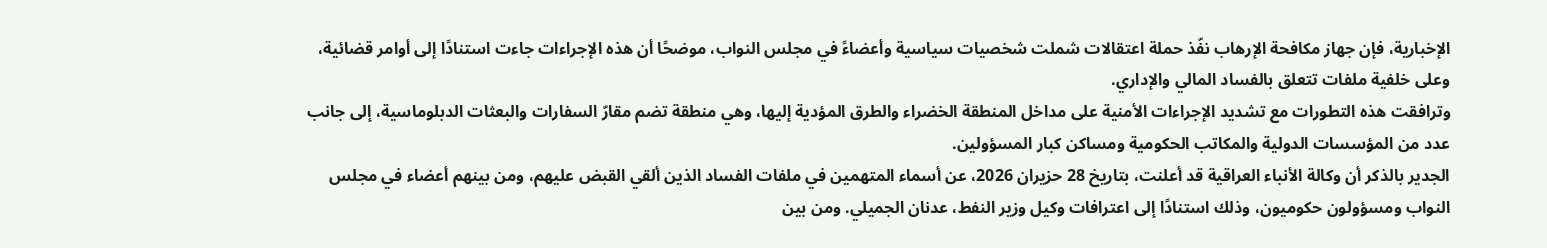الإخبارية، فإن جهاز مكافحة الإرهاب نفّذ حملة اعتقالات شملت شخصيات سياسية وأعضاءً في مجلس النواب، موضحًا أن هذه الإجراءات جاءت استنادًا إلى أوامر قضائية، وعلى خلفية ملفات تتعلق بالفساد المالي والإداري.
وترافقت هذه التطورات مع تشديد الإجراءات الأمنية على مداخل المنطقة الخضراء والطرق المؤدية إليها، وهي منطقة تضم مقارّ السفارات والبعثات الدبلوماسية، إلى جانب عدد من المؤسسات الدولية والمكاتب الحكومية ومساكن كبار المسؤولين.
الجدير بالذكر أن وكالة الأنباء العراقية قد أعلنت، بتاريخ 28 حزيران 2026، عن أسماء المتهمين في ملفات الفساد الذين ألقي القبض عليهم، ومن بينهم أعضاء في مجلس النواب ومسؤولون حكوميون، وذلك استنادًا إلى اعترافات وكيل وزير النفط، عدنان الجميلي. ومن بين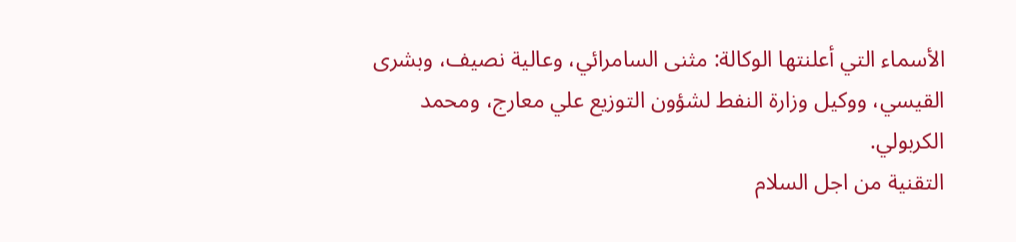الأسماء التي أعلنتها الوكالة: مثنى السامرائي، وعالية نصيف، وبشرى القيسي، ووكيل وزارة النفط لشؤون التوزيع علي معارج، ومحمد الكربولي.
التقنية من اجل السلام